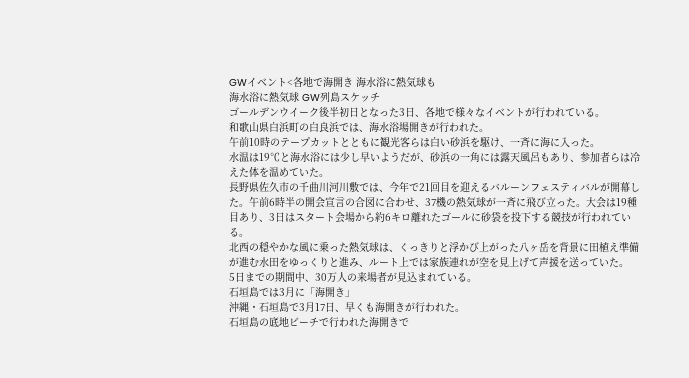GWイベント<各地で海開き 海水浴に熱気球も
海水浴に熱気球 GW列島スケッチ
ゴールデンウイーク後半初日となった3日、各地で様々なイベントが行われている。
和歌山県白浜町の白良浜では、海水浴場開きが行われた。
午前10時のテープカットとともに観光客らは白い砂浜を駆け、一斉に海に入った。
水温は19℃と海水浴には少し早いようだが、砂浜の一角には露天風呂もあり、参加者らは冷えた体を温めていた。
長野県佐久市の千曲川河川敷では、今年で21回目を迎えるバルーンフェスティバルが開幕した。午前6時半の開会宣言の合図に合わせ、37機の熱気球が一斉に飛び立った。大会は19種目あり、3日はスタート会場から約6キロ離れたゴールに砂袋を投下する競技が行われている。
北西の穏やかな風に乗った熱気球は、くっきりと浮かび上がった八ヶ岳を背景に田植え準備が進む水田をゆっくりと進み、ルート上では家族連れが空を見上げて声援を送っていた。
5日までの期間中、30万人の来場者が見込まれている。
石垣島では3月に「海開き」
沖縄・石垣島で3月17日、早くも海開きが行われた。
石垣島の底地ビーチで行われた海開きで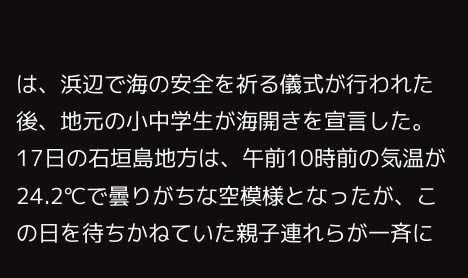は、浜辺で海の安全を祈る儀式が行われた後、地元の小中学生が海開きを宣言した。17日の石垣島地方は、午前10時前の気温が24.2℃で曇りがちな空模様となったが、この日を待ちかねていた親子連れらが一斉に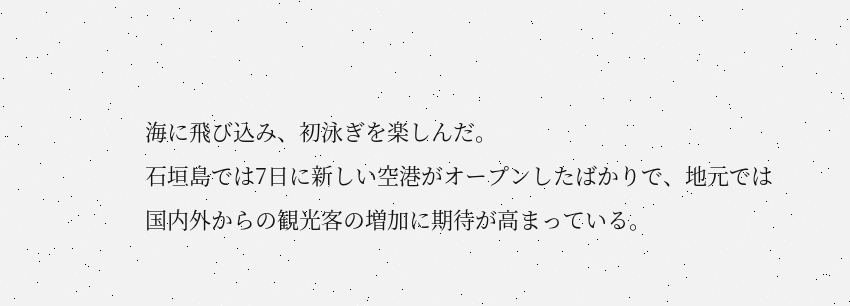海に飛び込み、初泳ぎを楽しんだ。
石垣島では7日に新しい空港がオープンしたばかりで、地元では国内外からの観光客の増加に期待が高まっている。